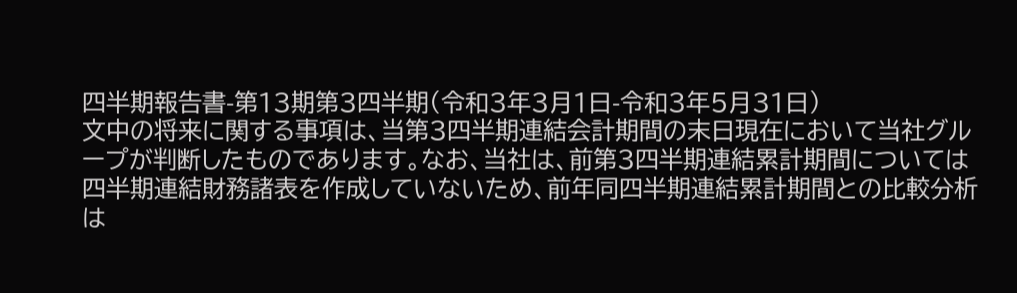四半期報告書-第13期第3四半期(令和3年3月1日-令和3年5月31日)
文中の将来に関する事項は、当第3四半期連結会計期間の末日現在において当社グループが判断したものであります。なお、当社は、前第3四半期連結累計期間については四半期連結財務諸表を作成していないため、前年同四半期連結累計期間との比較分析は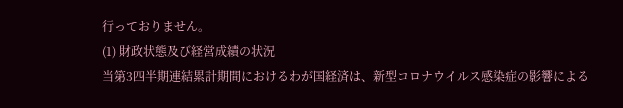行っておりません。
(1) 財政状態及び経営成績の状況
当第3四半期連結累計期間におけるわが国経済は、新型コロナウイルス感染症の影響による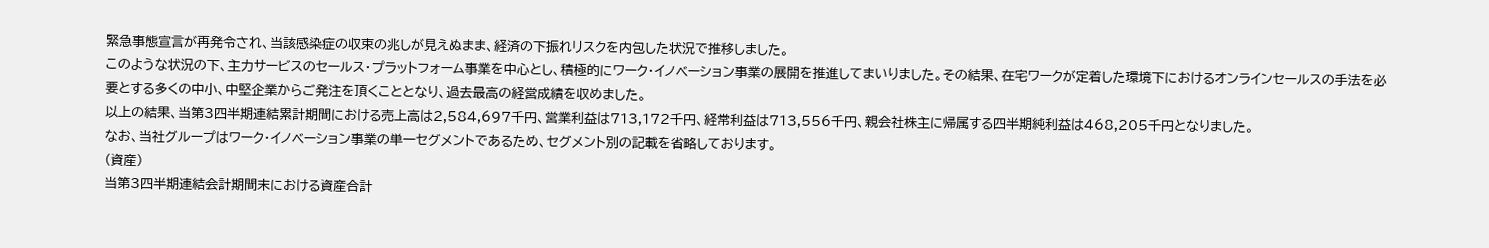緊急事態宣言が再発令され、当該感染症の収束の兆しが見えぬまま、経済の下振れリスクを内包した状況で推移しました。
このような状況の下、主力サービスのセールス・プラットフォーム事業を中心とし、積極的にワーク・イノベーション事業の展開を推進してまいりました。その結果、在宅ワークが定着した環境下におけるオンラインセールスの手法を必要とする多くの中小、中堅企業からご発注を頂くこととなり、過去最高の経営成績を収めました。
以上の結果、当第3四半期連結累計期間における売上高は2,584,697千円、営業利益は713,172千円、経常利益は713,556千円、親会社株主に帰属する四半期純利益は468,205千円となりました。
なお、当社グループはワーク・イノベーション事業の単一セグメントであるため、セグメント別の記載を省略しております。
(資産)
当第3四半期連結会計期間末における資産合計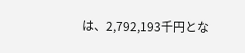は、2,792,193千円とな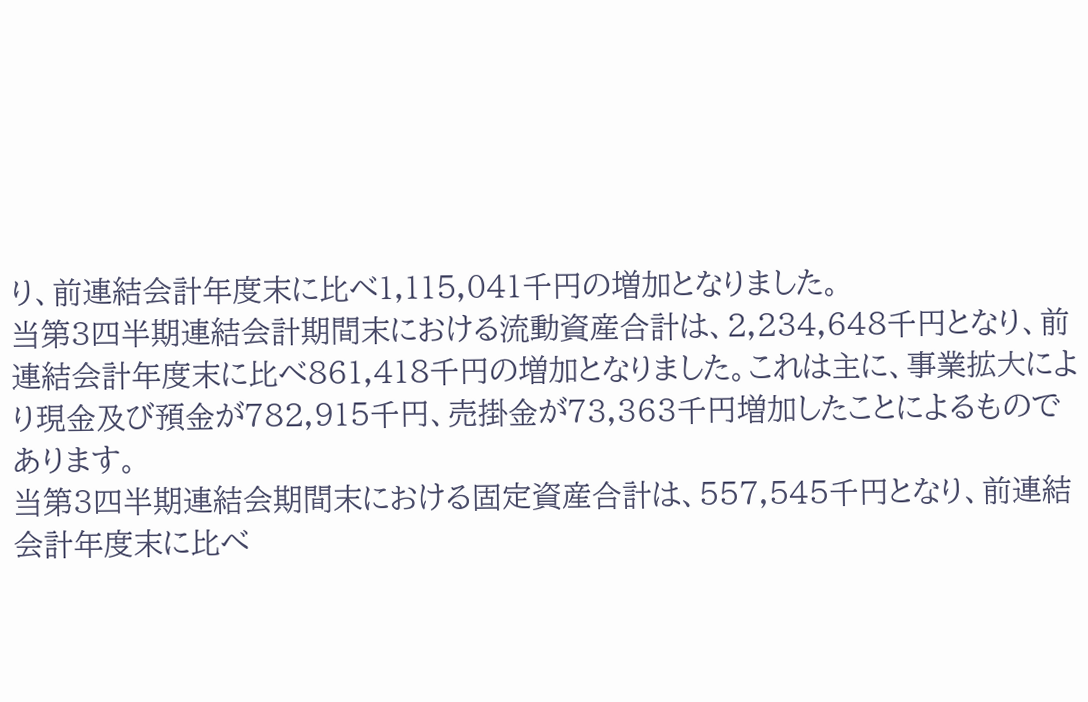り、前連結会計年度末に比べ1,115,041千円の増加となりました。
当第3四半期連結会計期間末における流動資産合計は、2,234,648千円となり、前連結会計年度末に比べ861,418千円の増加となりました。これは主に、事業拡大により現金及び預金が782,915千円、売掛金が73,363千円増加したことによるものであります。
当第3四半期連結会期間末における固定資産合計は、557,545千円となり、前連結会計年度末に比べ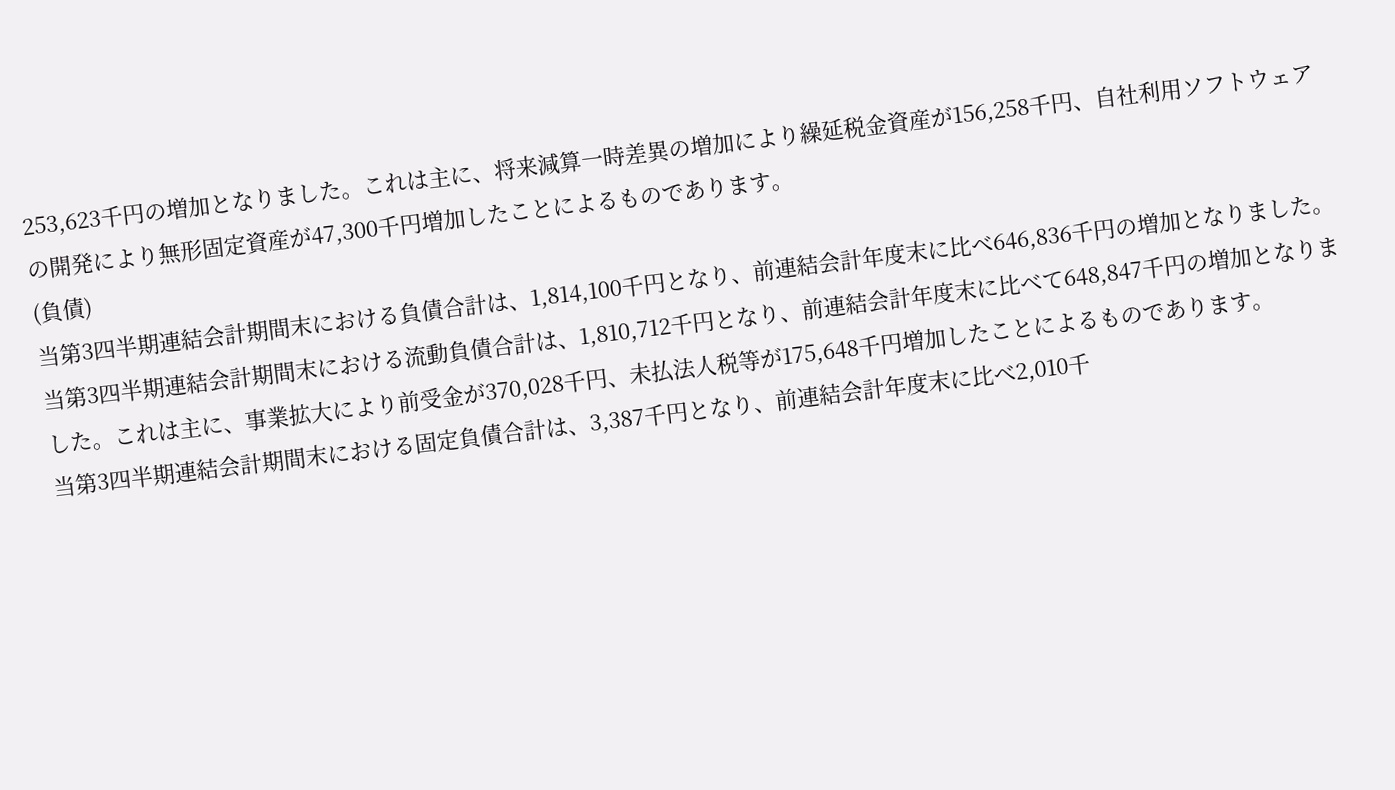253,623千円の増加となりました。これは主に、将来減算一時差異の増加により繰延税金資産が156,258千円、自社利用ソフトウェアの開発により無形固定資産が47,300千円増加したことによるものであります。
(負債)
当第3四半期連結会計期間末における負債合計は、1,814,100千円となり、前連結会計年度末に比べ646,836千円の増加となりました。
当第3四半期連結会計期間末における流動負債合計は、1,810,712千円となり、前連結会計年度末に比べて648,847千円の増加となりました。これは主に、事業拡大により前受金が370,028千円、未払法人税等が175,648千円増加したことによるものであります。
当第3四半期連結会計期間末における固定負債合計は、3,387千円となり、前連結会計年度末に比べ2,010千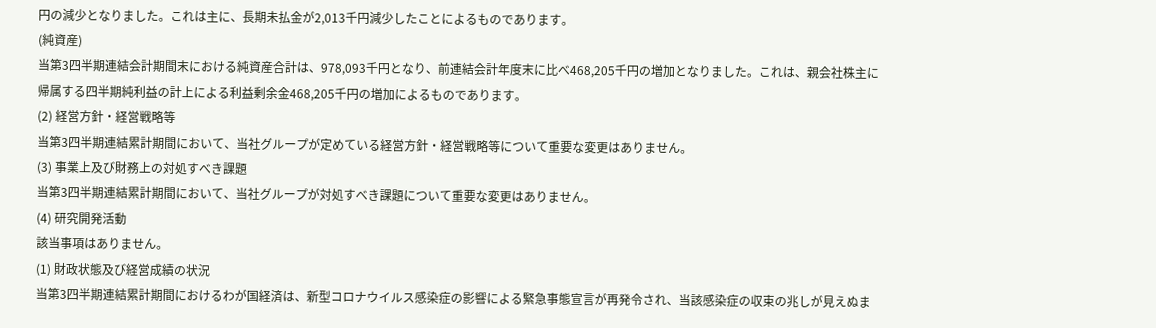円の減少となりました。これは主に、長期未払金が2,013千円減少したことによるものであります。
(純資産)
当第3四半期連結会計期間末における純資産合計は、978,093千円となり、前連結会計年度末に比べ468,205千円の増加となりました。これは、親会社株主に帰属する四半期純利益の計上による利益剰余金468,205千円の増加によるものであります。
(2) 経営方針・経営戦略等
当第3四半期連結累計期間において、当社グループが定めている経営方針・経営戦略等について重要な変更はありません。
(3) 事業上及び財務上の対処すべき課題
当第3四半期連結累計期間において、当社グループが対処すべき課題について重要な変更はありません。
(4) 研究開発活動
該当事項はありません。
(1) 財政状態及び経営成績の状況
当第3四半期連結累計期間におけるわが国経済は、新型コロナウイルス感染症の影響による緊急事態宣言が再発令され、当該感染症の収束の兆しが見えぬま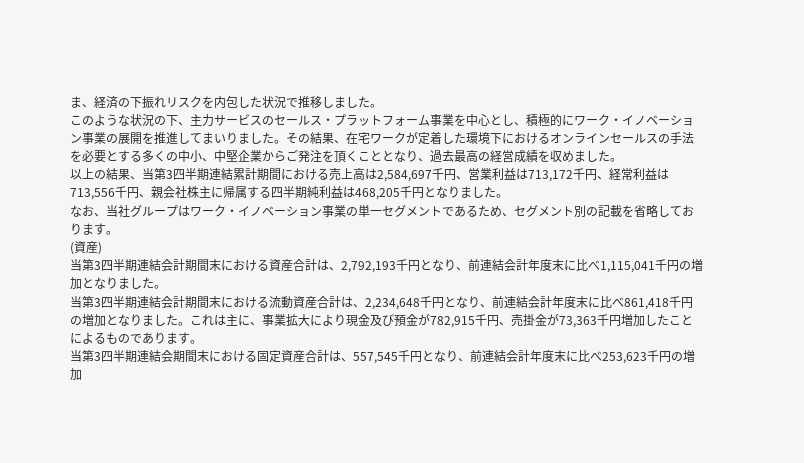ま、経済の下振れリスクを内包した状況で推移しました。
このような状況の下、主力サービスのセールス・プラットフォーム事業を中心とし、積極的にワーク・イノベーション事業の展開を推進してまいりました。その結果、在宅ワークが定着した環境下におけるオンラインセールスの手法を必要とする多くの中小、中堅企業からご発注を頂くこととなり、過去最高の経営成績を収めました。
以上の結果、当第3四半期連結累計期間における売上高は2,584,697千円、営業利益は713,172千円、経常利益は713,556千円、親会社株主に帰属する四半期純利益は468,205千円となりました。
なお、当社グループはワーク・イノベーション事業の単一セグメントであるため、セグメント別の記載を省略しております。
(資産)
当第3四半期連結会計期間末における資産合計は、2,792,193千円となり、前連結会計年度末に比べ1,115,041千円の増加となりました。
当第3四半期連結会計期間末における流動資産合計は、2,234,648千円となり、前連結会計年度末に比べ861,418千円の増加となりました。これは主に、事業拡大により現金及び預金が782,915千円、売掛金が73,363千円増加したことによるものであります。
当第3四半期連結会期間末における固定資産合計は、557,545千円となり、前連結会計年度末に比べ253,623千円の増加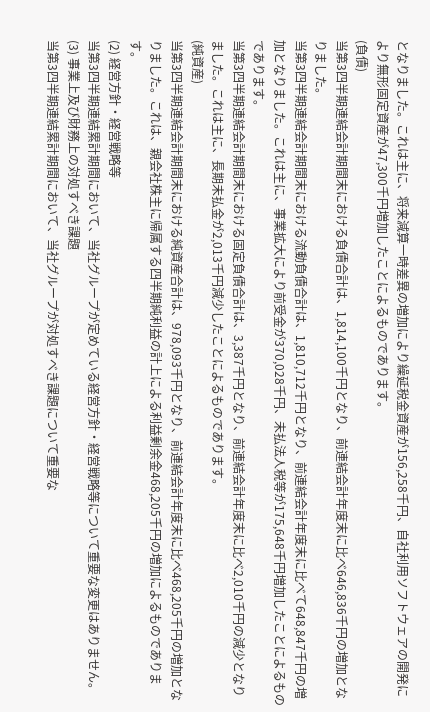となりました。これは主に、将来減算一時差異の増加により繰延税金資産が156,258千円、自社利用ソフトウェアの開発により無形固定資産が47,300千円増加したことによるものであります。
(負債)
当第3四半期連結会計期間末における負債合計は、1,814,100千円となり、前連結会計年度末に比べ646,836千円の増加となりました。
当第3四半期連結会計期間末における流動負債合計は、1,810,712千円となり、前連結会計年度末に比べて648,847千円の増加となりました。これは主に、事業拡大により前受金が370,028千円、未払法人税等が175,648千円増加したことによるものであります。
当第3四半期連結会計期間末における固定負債合計は、3,387千円となり、前連結会計年度末に比べ2,010千円の減少となりました。これは主に、長期未払金が2,013千円減少したことによるものであります。
(純資産)
当第3四半期連結会計期間末における純資産合計は、978,093千円となり、前連結会計年度末に比べ468,205千円の増加となりました。これは、親会社株主に帰属する四半期純利益の計上による利益剰余金468,205千円の増加によるものであります。
(2) 経営方針・経営戦略等
当第3四半期連結累計期間において、当社グループが定めている経営方針・経営戦略等について重要な変更はありません。
(3) 事業上及び財務上の対処すべき課題
当第3四半期連結累計期間において、当社グループが対処すべき課題について重要な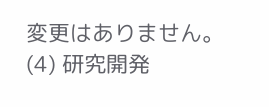変更はありません。
(4) 研究開発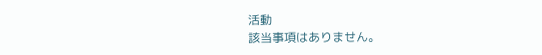活動
該当事項はありません。